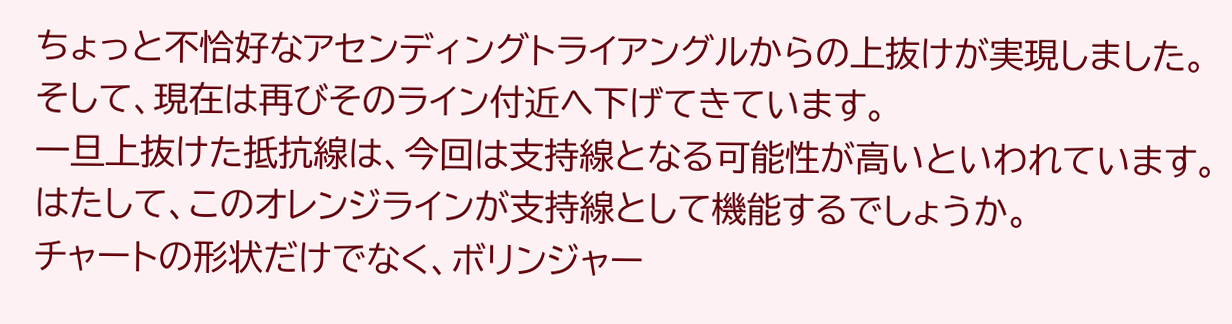ちょっと不恰好なアセンディングトライアングルからの上抜けが実現しました。
そして、現在は再びそのライン付近へ下げてきています。
一旦上抜けた抵抗線は、今回は支持線となる可能性が高いといわれています。
はたして、このオレンジラインが支持線として機能するでしょうか。
チャートの形状だけでなく、ボリンジャー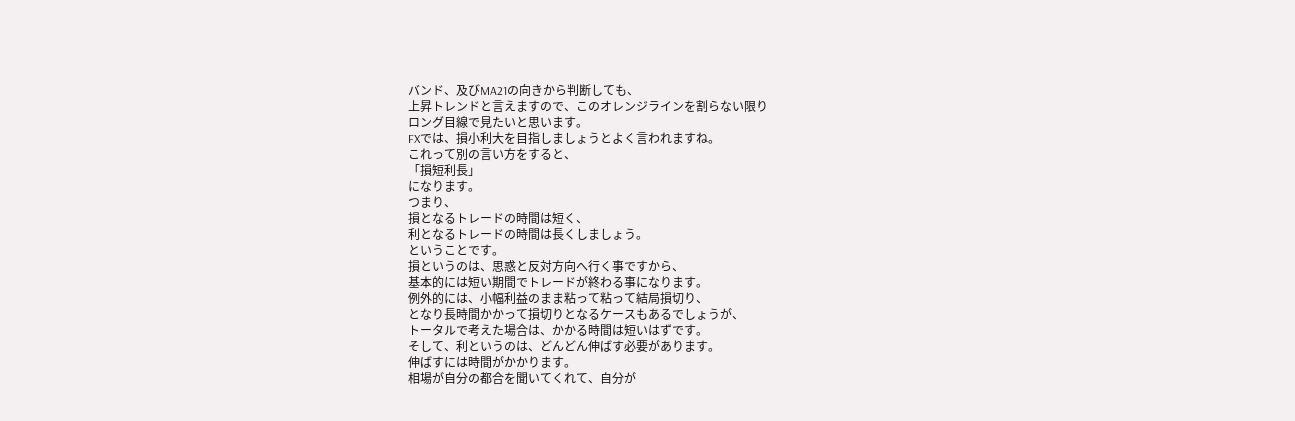バンド、及びMA21の向きから判断しても、
上昇トレンドと言えますので、このオレンジラインを割らない限り
ロング目線で見たいと思います。
FXでは、損小利大を目指しましょうとよく言われますね。
これって別の言い方をすると、
「損短利長」
になります。
つまり、
損となるトレードの時間は短く、
利となるトレードの時間は長くしましょう。
ということです。
損というのは、思惑と反対方向へ行く事ですから、
基本的には短い期間でトレードが終わる事になります。
例外的には、小幅利益のまま粘って粘って結局損切り、
となり長時間かかって損切りとなるケースもあるでしょうが、
トータルで考えた場合は、かかる時間は短いはずです。
そして、利というのは、どんどん伸ばす必要があります。
伸ばすには時間がかかります。
相場が自分の都合を聞いてくれて、自分が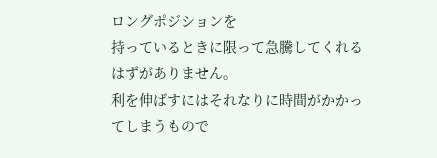ロングポジションを
持っているときに限って急騰してくれるはずがありません。
利を伸ばすにはそれなりに時間がかかってしまうもので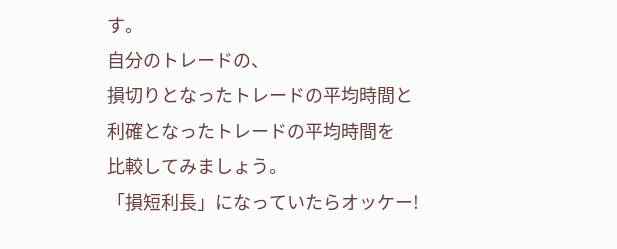す。
自分のトレードの、
損切りとなったトレードの平均時間と
利確となったトレードの平均時間を
比較してみましょう。
「損短利長」になっていたらオッケー!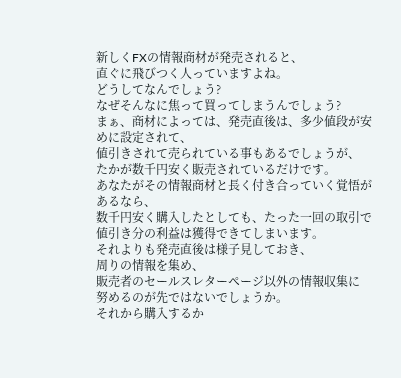新しくFXの情報商材が発売されると、
直ぐに飛びつく人っていますよね。
どうしてなんでしょう?
なぜそんなに焦って買ってしまうんでしょう?
まぁ、商材によっては、発売直後は、多少値段が安めに設定されて、
値引きされて売られている事もあるでしょうが、
たかが数千円安く販売されているだけです。
あなたがその情報商材と長く付き合っていく覚悟があるなら、
数千円安く購入したとしても、たった一回の取引で
値引き分の利益は獲得できてしまいます。
それよりも発売直後は様子見しておき、
周りの情報を集め、
販売者のセールスレターページ以外の情報収集に
努めるのが先ではないでしょうか。
それから購入するか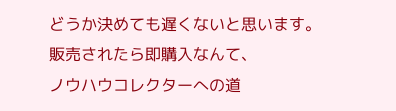どうか決めても遅くないと思います。
販売されたら即購入なんて、
ノウハウコレクターへの道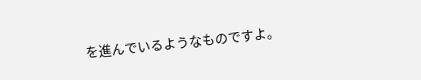を進んでいるようなものですよ。